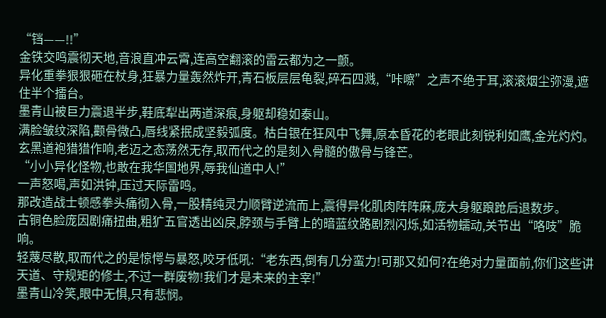“铛——!!”
金铁交鸣震彻天地,音浪直冲云霄,连高空翻滚的雷云都为之一颤。
异化重拳狠狠砸在杖身,狂暴力量轰然炸开,青石板层层龟裂,碎石四溅,“咔嚓”之声不绝于耳,滚滚烟尘弥漫,遮住半个擂台。
墨青山被巨力震退半步,鞋底犁出两道深痕,身躯却稳如泰山。
满脸皱纹深陷,颧骨微凸,唇线紧抿成坚毅弧度。枯白银在狂风中飞舞,原本昏花的老眼此刻锐利如鹰,金光灼灼。
玄黑道袍猎猎作响,老迈之态荡然无存,取而代之的是刻入骨髓的傲骨与锋芒。
“小小异化怪物,也敢在我华国地界,辱我仙道中人!”
一声怒喝,声如洪钟,压过天际雷鸣。
那改造战士顿感拳头痛彻入骨,一股精纯灵力顺臂逆流而上,震得异化肌肉阵阵麻,庞大身躯踉跄后退数步。
古铜色脸庞因剧痛扭曲,粗犷五官透出凶戾,脖颈与手臂上的暗蓝纹路剧烈闪烁,如活物蠕动,关节出“咯吱”脆响。
轻蔑尽散,取而代之的是惊愕与暴怒,咬牙低吼:“老东西,倒有几分蛮力!可那又如何?在绝对力量面前,你们这些讲天道、守规矩的修士,不过一群废物!我们才是未来的主宰!”
墨青山冷笑,眼中无惧,只有悲悯。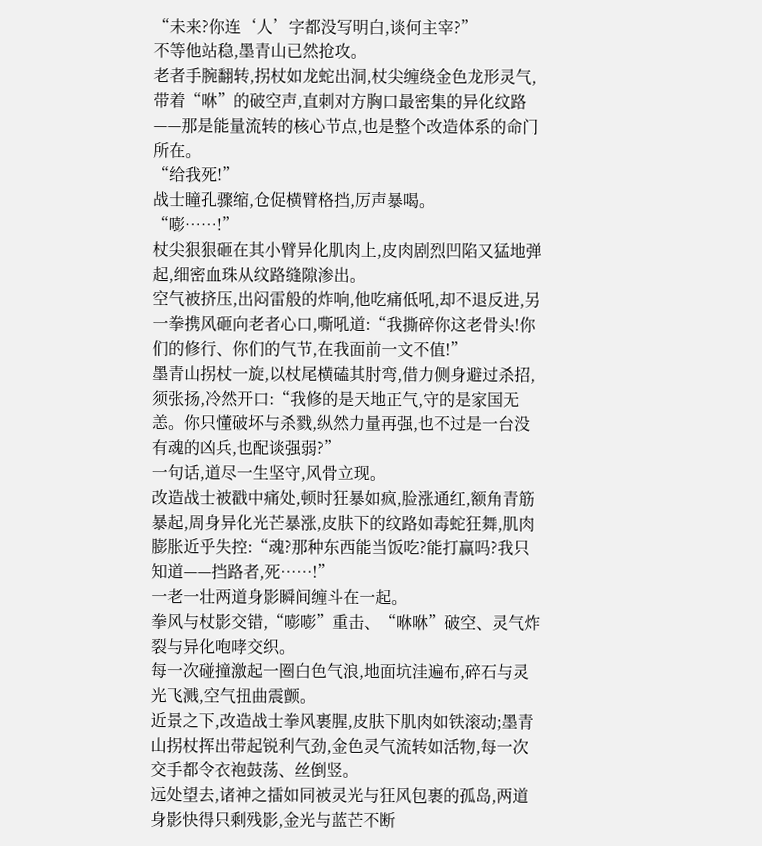“未来?你连‘人’字都没写明白,谈何主宰?”
不等他站稳,墨青山已然抢攻。
老者手腕翻转,拐杖如龙蛇出洞,杖尖缠绕金色龙形灵气,带着“咻”的破空声,直刺对方胸口最密集的异化纹路——那是能量流转的核心节点,也是整个改造体系的命门所在。
“给我死!”
战士瞳孔骤缩,仓促横臂格挡,厉声暴喝。
“嘭……!”
杖尖狠狠砸在其小臂异化肌肉上,皮肉剧烈凹陷又猛地弹起,细密血珠从纹路缝隙渗出。
空气被挤压,出闷雷般的炸响,他吃痛低吼,却不退反进,另一拳携风砸向老者心口,嘶吼道:“我撕碎你这老骨头!你们的修行、你们的气节,在我面前一文不值!”
墨青山拐杖一旋,以杖尾横磕其肘弯,借力侧身避过杀招,须张扬,冷然开口:“我修的是天地正气,守的是家国无恙。你只懂破坏与杀戮,纵然力量再强,也不过是一台没有魂的凶兵,也配谈强弱?”
一句话,道尽一生坚守,风骨立现。
改造战士被戳中痛处,顿时狂暴如疯,脸涨通红,额角青筋暴起,周身异化光芒暴涨,皮肤下的纹路如毒蛇狂舞,肌肉膨胀近乎失控:“魂?那种东西能当饭吃?能打赢吗?我只知道——挡路者,死……!”
一老一壮两道身影瞬间缠斗在一起。
拳风与杖影交错,“嘭嘭”重击、“咻咻”破空、灵气炸裂与异化咆哮交织。
每一次碰撞激起一圈白色气浪,地面坑洼遍布,碎石与灵光飞溅,空气扭曲震颤。
近景之下,改造战士拳风裹腥,皮肤下肌肉如铁滚动;墨青山拐杖挥出带起锐利气劲,金色灵气流转如活物,每一次交手都令衣袍鼓荡、丝倒竖。
远处望去,诸神之擂如同被灵光与狂风包裹的孤岛,两道身影快得只剩残影,金光与蓝芒不断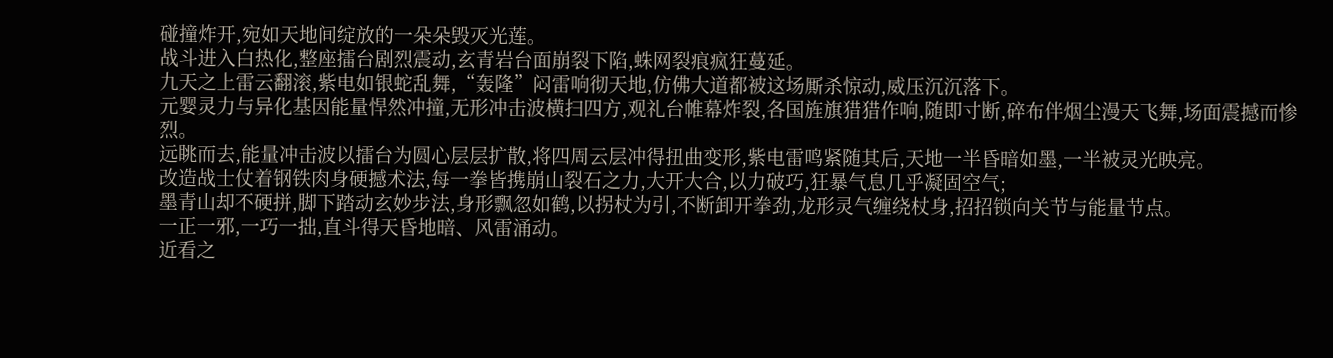碰撞炸开,宛如天地间绽放的一朵朵毁灭光莲。
战斗进入白热化,整座擂台剧烈震动,玄青岩台面崩裂下陷,蛛网裂痕疯狂蔓延。
九天之上雷云翻滚,紫电如银蛇乱舞,“轰隆”闷雷响彻天地,仿佛大道都被这场厮杀惊动,威压沉沉落下。
元婴灵力与异化基因能量悍然冲撞,无形冲击波横扫四方,观礼台帷幕炸裂,各国旌旗猎猎作响,随即寸断,碎布伴烟尘漫天飞舞,场面震撼而惨烈。
远眺而去,能量冲击波以擂台为圆心层层扩散,将四周云层冲得扭曲变形,紫电雷鸣紧随其后,天地一半昏暗如墨,一半被灵光映亮。
改造战士仗着钢铁肉身硬撼术法,每一拳皆携崩山裂石之力,大开大合,以力破巧,狂暴气息几乎凝固空气;
墨青山却不硬拼,脚下踏动玄妙步法,身形飘忽如鹤,以拐杖为引,不断卸开拳劲,龙形灵气缠绕杖身,招招锁向关节与能量节点。
一正一邪,一巧一拙,直斗得天昏地暗、风雷涌动。
近看之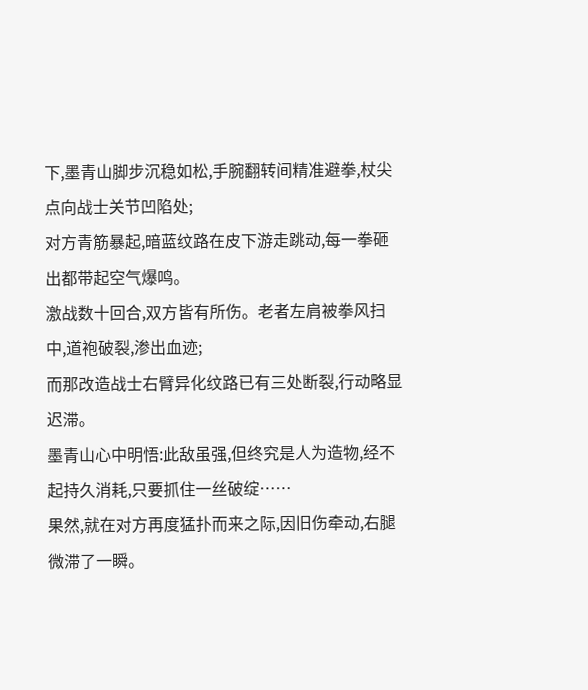下,墨青山脚步沉稳如松,手腕翻转间精准避拳,杖尖点向战士关节凹陷处;
对方青筋暴起,暗蓝纹路在皮下游走跳动,每一拳砸出都带起空气爆鸣。
激战数十回合,双方皆有所伤。老者左肩被拳风扫中,道袍破裂,渗出血迹;
而那改造战士右臂异化纹路已有三处断裂,行动略显迟滞。
墨青山心中明悟:此敌虽强,但终究是人为造物,经不起持久消耗,只要抓住一丝破绽……
果然,就在对方再度猛扑而来之际,因旧伤牵动,右腿微滞了一瞬。